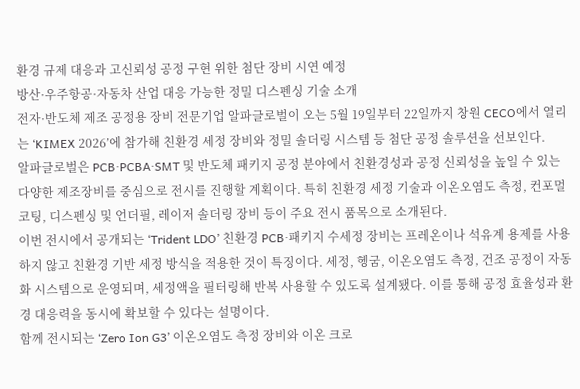환경 규제 대응과 고신뢰성 공정 구현 위한 첨단 장비 시연 예정
방산·우주항공·자동차 산업 대응 가능한 정밀 디스펜싱 기술 소개
전자·반도체 제조 공정용 장비 전문기업 알파글로벌이 오는 5월 19일부터 22일까지 창원 CECO에서 열리는 ‘KIMEX 2026’에 참가해 친환경 세정 장비와 정밀 솔더링 시스템 등 첨단 공정 솔루션을 선보인다.
알파글로벌은 PCB·PCBA·SMT 및 반도체 패키지 공정 분야에서 친환경성과 공정 신뢰성을 높일 수 있는 다양한 제조장비를 중심으로 전시를 진행할 계획이다. 특히 친환경 세정 기술과 이온오염도 측정, 컨포멀 코팅, 디스펜싱 및 언더필, 레이저 솔더링 장비 등이 주요 전시 품목으로 소개된다.
이번 전시에서 공개되는 ‘Trident LDO’ 친환경 PCB·패키지 수세정 장비는 프레온이나 석유계 용제를 사용하지 않고 친환경 기반 세정 방식을 적용한 것이 특징이다. 세정, 헹굼, 이온오염도 측정, 건조 공정이 자동화 시스템으로 운영되며, 세정액을 필터링해 반복 사용할 수 있도록 설계됐다. 이를 통해 공정 효율성과 환경 대응력을 동시에 확보할 수 있다는 설명이다.
함께 전시되는 ‘Zero Ion G3’ 이온오염도 측정 장비와 이온 크로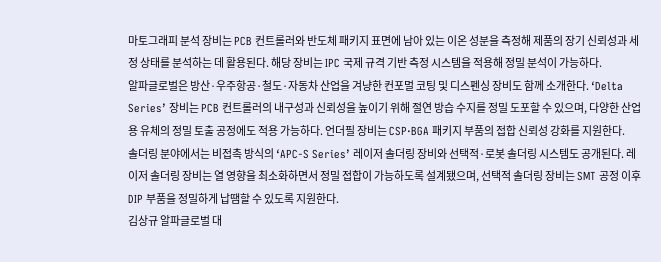마토그래피 분석 장비는 PCB 컨트롤러와 반도체 패키지 표면에 남아 있는 이온 성분을 측정해 제품의 장기 신뢰성과 세정 상태를 분석하는 데 활용된다. 해당 장비는 IPC 국제 규격 기반 측정 시스템을 적용해 정밀 분석이 가능하다.
알파글로벌은 방산·우주항공·철도·자동차 산업을 겨냥한 컨포멀 코팅 및 디스펜싱 장비도 함께 소개한다. ‘Delta Series’ 장비는 PCB 컨트롤러의 내구성과 신뢰성을 높이기 위해 절연 방습 수지를 정밀 도포할 수 있으며, 다양한 산업용 유체의 정밀 토출 공정에도 적용 가능하다. 언더필 장비는 CSP·BGA 패키지 부품의 접합 신뢰성 강화를 지원한다.
솔더링 분야에서는 비접촉 방식의 ‘APC-S Series’ 레이저 솔더링 장비와 선택적·로봇 솔더링 시스템도 공개된다. 레이저 솔더링 장비는 열 영향을 최소화하면서 정밀 접합이 가능하도록 설계됐으며, 선택적 솔더링 장비는 SMT 공정 이후 DIP 부품을 정밀하게 납땜할 수 있도록 지원한다.
김상규 알파글로벌 대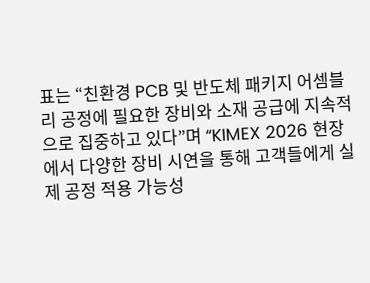표는 “친환경 PCB 및 반도체 패키지 어셈블리 공정에 필요한 장비와 소재 공급에 지속적으로 집중하고 있다”며 “KIMEX 2026 현장에서 다양한 장비 시연을 통해 고객들에게 실제 공정 적용 가능성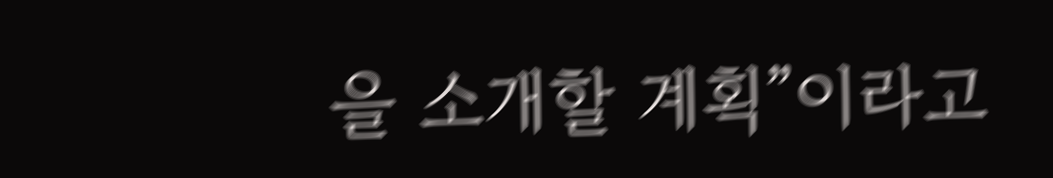을 소개할 계획”이라고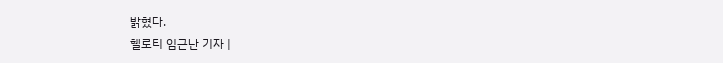밝혔다.
헬로티 임근난 기자 |